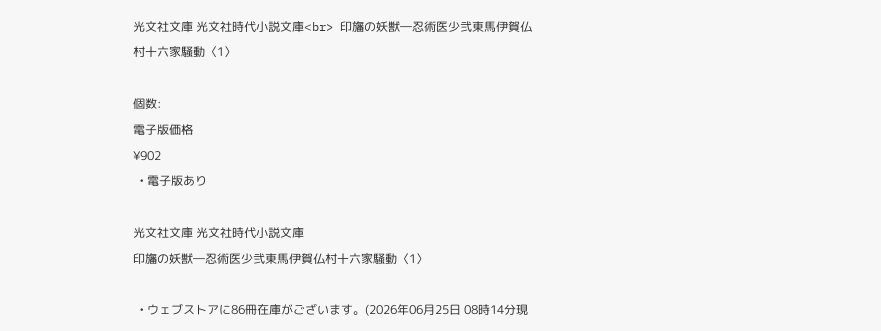光文社文庫 光文社時代小説文庫<br> 印旛の妖獣―忍術医少弐東馬伊賀仏村十六家騒動〈1〉

個数:
電子版価格
¥902
  • 電子版あり

光文社文庫 光文社時代小説文庫
印旛の妖獣―忍術医少弐東馬伊賀仏村十六家騒動〈1〉

  • ウェブストアに86冊在庫がございます。(2026年06月25日 08時14分現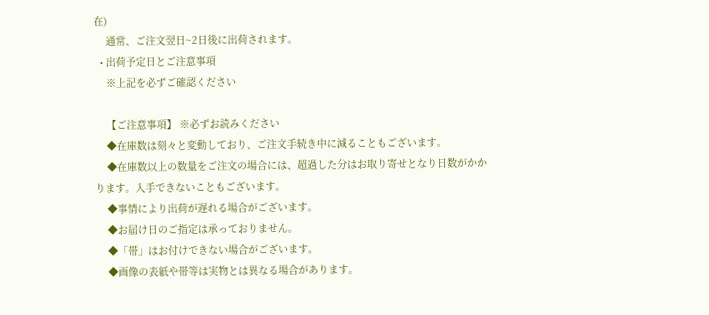在)
    通常、ご注文翌日~2日後に出荷されます。
  • 出荷予定日とご注意事項
    ※上記を必ずご確認ください

    【ご注意事項】 ※必ずお読みください
    ◆在庫数は刻々と変動しており、ご注文手続き中に減ることもございます。
    ◆在庫数以上の数量をご注文の場合には、超過した分はお取り寄せとなり日数がかかります。入手できないこともございます。
    ◆事情により出荷が遅れる場合がございます。
    ◆お届け日のご指定は承っておりません。
    ◆「帯」はお付けできない場合がございます。
    ◆画像の表紙や帯等は実物とは異なる場合があります。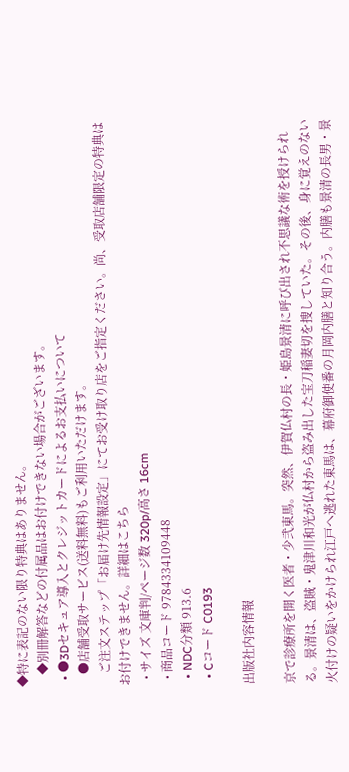◆特に表記のない限り特典はありません。
    ◆別冊解答などの付属品はお付けできない場合がございます。
  • ●3Dセキュア導入とクレジットカードによるお支払いについて
    ●店舗受取サービス(送料無料)もご利用いただけます。
    ご注文ステップ「お届け先情報設定」にてお受け取り店をご指定ください。尚、受取店舗限定の特典はお付けできません。詳細はこちら
  • サイズ 文庫判/ページ数 320p/高さ 16cm
  • 商品コード 9784334109448
  • NDC分類 913.6
  • Cコード C0193

出版社内容情報

京で診療所を開く医者・少弐東馬。突然、伊賀仏村の長・姫島景清に呼び出され不思議な術を授けられる。景清は、盗賊・鬼津川和光が仏村から盗み出した宝刀稲妻切を捜していた。その後、身に覚えのない火付けの疑いをかけられ江戸へ逃れた東馬は、幕府御使番の月岡内膳と知り合う。内膳も景清の長男・景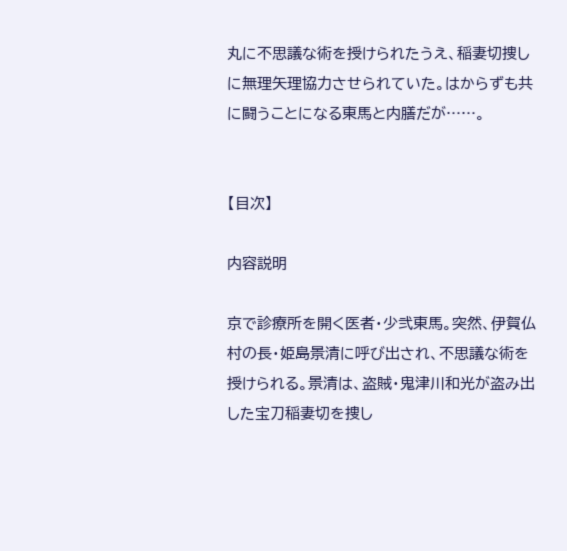丸に不思議な術を授けられたうえ、稲妻切捜しに無理矢理協力させられていた。はからずも共に闘うことになる東馬と内膳だが……。


【目次】

内容説明

京で診療所を開く医者・少弐東馬。突然、伊賀仏村の長・姫島景清に呼び出され、不思議な術を授けられる。景清は、盗賊・鬼津川和光が盗み出した宝刀稲妻切を捜し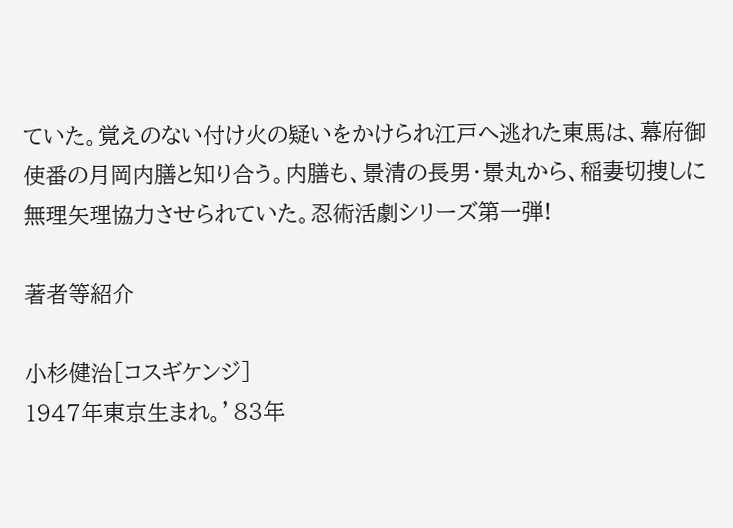ていた。覚えのない付け火の疑いをかけられ江戸へ逃れた東馬は、幕府御使番の月岡内膳と知り合う。内膳も、景清の長男・景丸から、稲妻切捜しに無理矢理協力させられていた。忍術活劇シリーズ第一弾!

著者等紹介

小杉健治[コスギケンジ]
1947年東京生まれ。’83年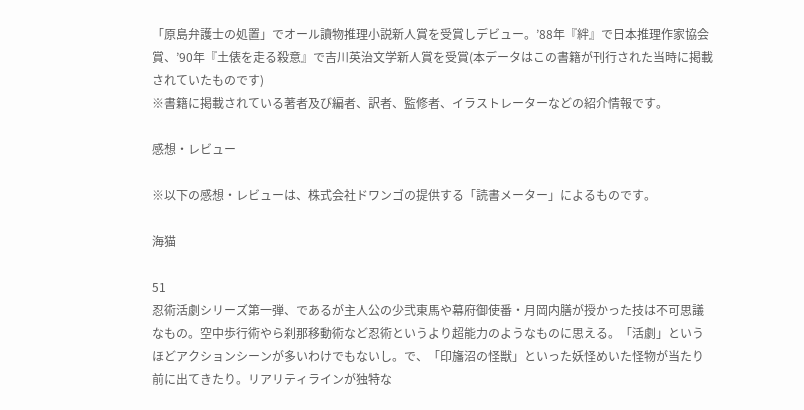「原島弁護士の処置」でオール讀物推理小説新人賞を受賞しデビュー。’88年『絆』で日本推理作家協会賞、’90年『土俵を走る殺意』で吉川英治文学新人賞を受賞(本データはこの書籍が刊行された当時に掲載されていたものです)
※書籍に掲載されている著者及び編者、訳者、監修者、イラストレーターなどの紹介情報です。

感想・レビュー

※以下の感想・レビューは、株式会社ドワンゴの提供する「読書メーター」によるものです。

海猫

51
忍術活劇シリーズ第一弾、であるが主人公の少弐東馬や幕府御使番・月岡内膳が授かった技は不可思議なもの。空中歩行術やら刹那移動術など忍術というより超能力のようなものに思える。「活劇」というほどアクションシーンが多いわけでもないし。で、「印旛沼の怪獣」といった妖怪めいた怪物が当たり前に出てきたり。リアリティラインが独特な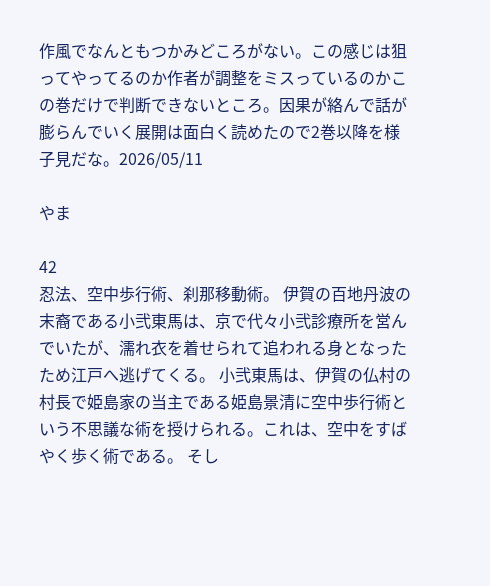作風でなんともつかみどころがない。この感じは狙ってやってるのか作者が調整をミスっているのかこの巻だけで判断できないところ。因果が絡んで話が膨らんでいく展開は面白く読めたので2巻以降を様子見だな。2026/05/11

やま

42
忍法、空中歩行術、刹那移動術。 伊賀の百地丹波の末裔である小弐東馬は、京で代々小弐診療所を営んでいたが、濡れ衣を着せられて追われる身となったため江戸へ逃げてくる。 小弐東馬は、伊賀の仏村の村長で姫島家の当主である姫島景清に空中歩行術という不思議な術を授けられる。これは、空中をすばやく歩く術である。 そし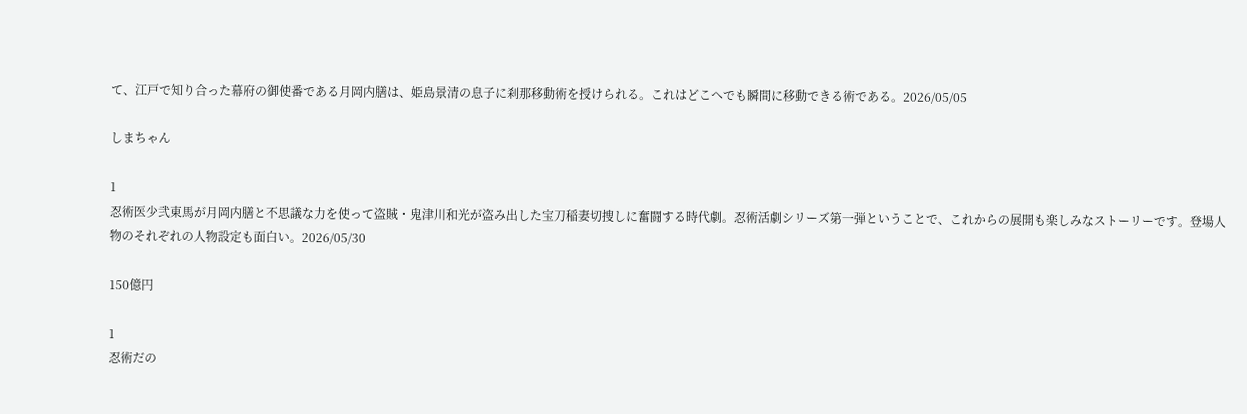て、江戸で知り合った幕府の御使番である月岡内膳は、姫島景清の息子に刹那移動術を授けられる。これはどこへでも瞬間に移動できる術である。2026/05/05

しまちゃん

1
忍術医少弐東馬が月岡内膳と不思議な力を使って盗賊・鬼津川和光が盗み出した宝刀稲妻切捜しに奮闘する時代劇。忍術活劇シリーズ第一弾ということで、これからの展開も楽しみなストーリーです。登場人物のそれぞれの人物設定も面白い。2026/05/30

150億円

1
忍術だの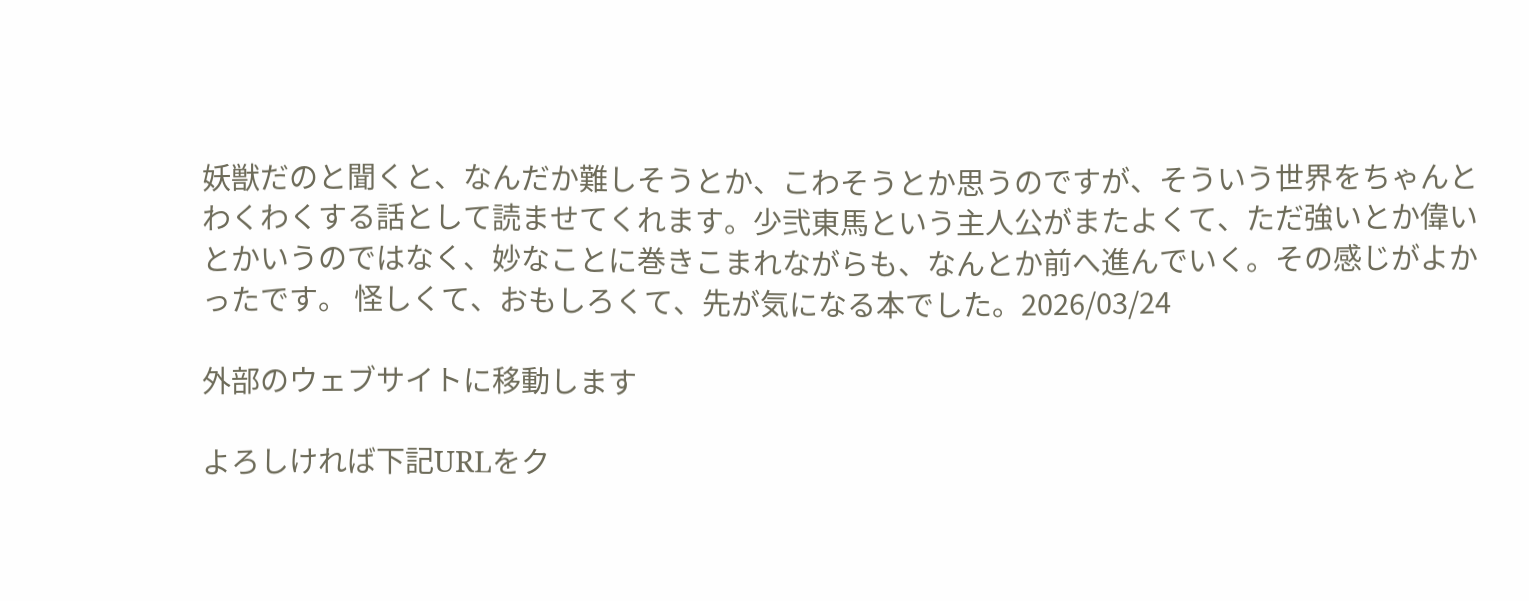妖獣だのと聞くと、なんだか難しそうとか、こわそうとか思うのですが、そういう世界をちゃんとわくわくする話として読ませてくれます。少弐東馬という主人公がまたよくて、ただ強いとか偉いとかいうのではなく、妙なことに巻きこまれながらも、なんとか前へ進んでいく。その感じがよかったです。 怪しくて、おもしろくて、先が気になる本でした。2026/03/24

外部のウェブサイトに移動します

よろしければ下記URLをク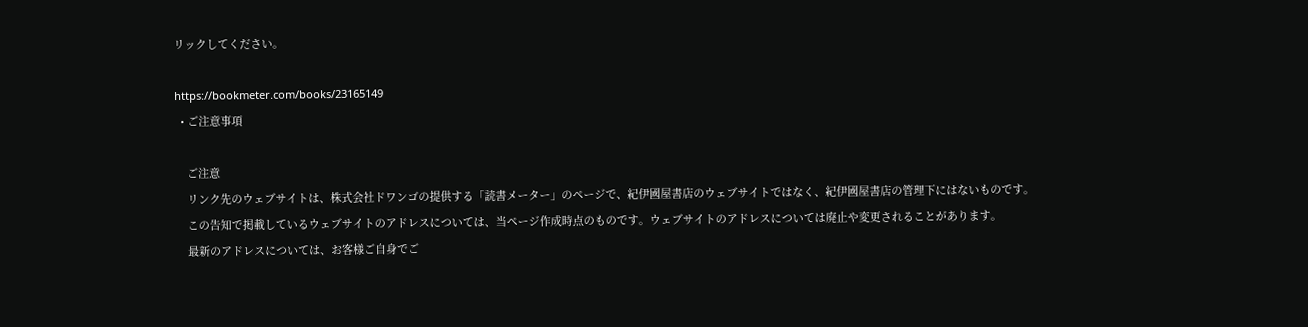リックしてください。

https://bookmeter.com/books/23165149
  • ご注意事項

    ご注意
    リンク先のウェブサイトは、株式会社ドワンゴの提供する「読書メーター」のページで、紀伊國屋書店のウェブサイトではなく、紀伊國屋書店の管理下にはないものです。
    この告知で掲載しているウェブサイトのアドレスについては、当ページ作成時点のものです。ウェブサイトのアドレスについては廃止や変更されることがあります。
    最新のアドレスについては、お客様ご自身でご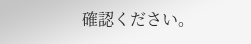確認ください。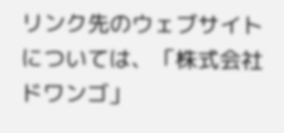リンク先のウェブサイトについては、「株式会社ドワンゴ」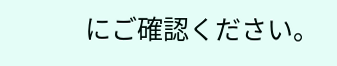にご確認ください。